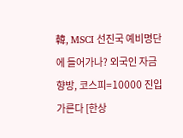韓, MSCI 선진국 예비명단에 들어가나? 외국인 자금 향방, 코스피=10000 진입 가른다 [한상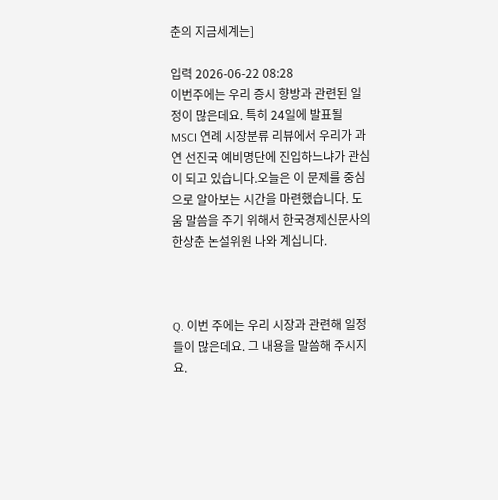춘의 지금세계는]

입력 2026-06-22 08:28
이번주에는 우리 증시 향방과 관련된 일정이 많은데요. 특히 24일에 발표될 MSCI 연례 시장분류 리뷰에서 우리가 과연 선진국 예비명단에 진입하느냐가 관심이 되고 있습니다.오늘은 이 문제를 중심으로 알아보는 시간을 마련했습니다. 도움 말씀을 주기 위해서 한국경제신문사의 한상춘 논설위원 나와 계십니다.



Q. 이번 주에는 우리 시장과 관련해 일정들이 많은데요. 그 내용을 말씀해 주시지요.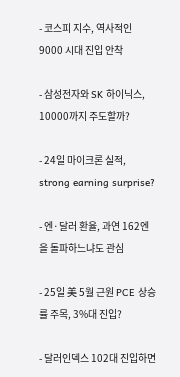- 코스피 지수, 역사적인 9000 시대 진입 안착

- 삼성전자와 SK 하이닉스, 10000까지 주도할까?

- 24일 마이크론 실적, strong earning surprise?

- 엔·달러 환율, 과연 162엔을 돌파하느냐도 관심

- 25일 美 5월 근원 PCE 상승률 주목, 3%대 진입?

- 달러인덱스 102대 진입하면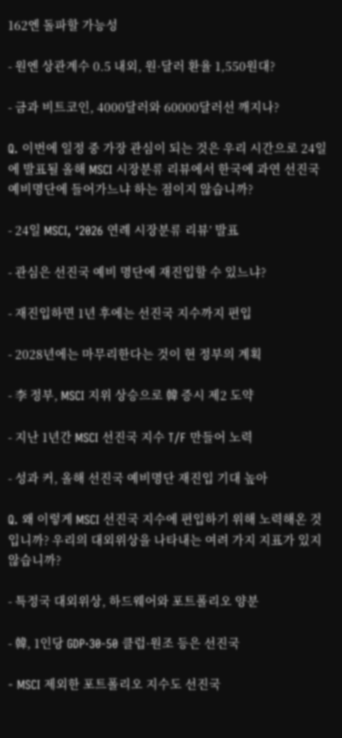162엔 돌파할 가능성

- 원엔 상관계수 0.5 내외, 원·달러 환율 1,550원대?

- 금과 비트코인, 4000달러와 60000달러선 깨지나?

Q. 이번에 일정 중 가장 관심이 되는 것은 우리 시간으로 24일에 발표될 올해 MSCI 시장분류 리뷰에서 한국에 과연 선진국 예비명단에 들어가느냐 하는 점이지 않습니까?

- 24일 MSCI, ‘2026 연례 시장분류 리뷰’ 발표

- 관심은 선진국 예비 명단에 재진입할 수 있느냐?

- 재진입하면 1년 후에는 선진국 지수까지 편입

- 2028년에는 마무리한다는 것이 현 정부의 계획

- 李 정부, MSCI 지위 상승으로 韓 증시 제2 도약

- 지난 1년간 MSCI 선진국 지수 T/F 만들어 노력

- 성과 커, 올해 선진국 예비명단 재진입 기대 높아

Q. 왜 이렇게 MSCI 선진국 지수에 편입하기 위해 노력해온 것입니까? 우리의 대외위상을 나타내는 여려 가지 지표가 있지 않습니까?

- 특정국 대외위상, 하드웨어와 포트폴리오 양분

- 韓, 1인당 GDP·30-50 클럽·원조 등은 선진국

- MSCI 제외한 포트폴리오 지수도 선진국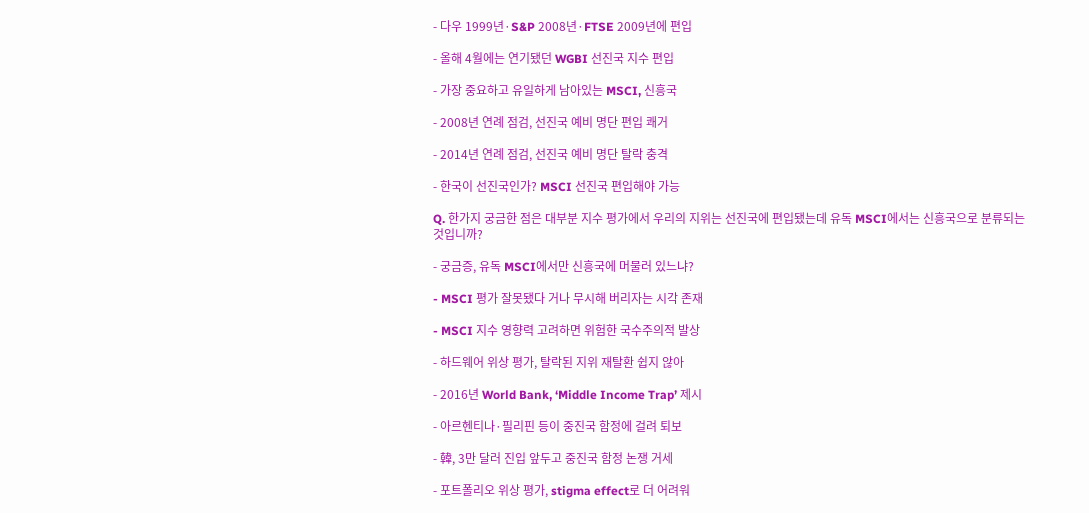- 다우 1999년·S&P 2008년·FTSE 2009년에 편입

- 올해 4월에는 연기됐던 WGBI 선진국 지수 편입

- 가장 중요하고 유일하게 남아있는 MSCI, 신흥국

- 2008년 연례 점검, 선진국 예비 명단 편입 쾌거

- 2014년 연례 점검, 선진국 예비 명단 탈락 충격

- 한국이 선진국인가? MSCI 선진국 편입해야 가능

Q. 한가지 궁금한 점은 대부분 지수 평가에서 우리의 지위는 선진국에 편입됐는데 유독 MSCI에서는 신흥국으로 분류되는 것입니까?

- 궁금증, 유독 MSCI에서만 신흥국에 머물러 있느냐?

- MSCI 평가 잘못됐다 거나 무시해 버리자는 시각 존재

- MSCI 지수 영향력 고려하면 위험한 국수주의적 발상

- 하드웨어 위상 평가, 탈락된 지위 재탈환 쉽지 않아

- 2016년 World Bank, ‘Middle Income Trap’ 제시

- 아르헨티나·필리핀 등이 중진국 함정에 걸려 퇴보

- 韓, 3만 달러 진입 앞두고 중진국 함정 논쟁 거세

- 포트폴리오 위상 평가, stigma effect로 더 어려워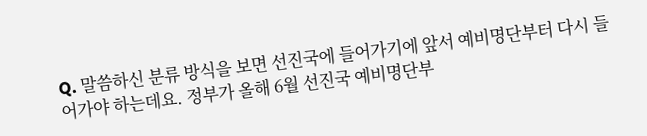Q. 말씀하신 분류 방식을 보면 선진국에 들어가기에 앞서 예비명단부터 다시 들어가야 하는데요. 정부가 올해 6월 선진국 예비명단부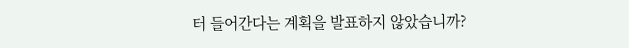터 들어간다는 계획을 발표하지 않았습니까?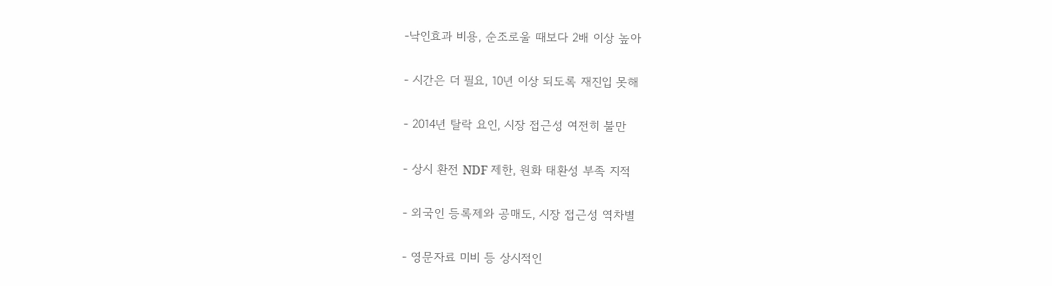-낙인효과 비용, 순조로울 때보다 2배 이상 높아

- 시간은 더 필요, 10년 이상 되도록 재진입 못해

- 2014년 탈락 요인, 시장 접근성 여전히 불만

- 상시 환전 NDF 제한, 원화 태환성 부족 지적

- 외국인 등록제와 공매도, 시장 접근성 역차별

- 영문자료 미비 등 상시적인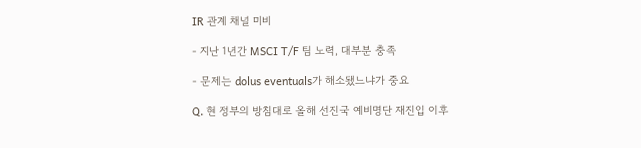IR 관계 채널 미비

- 지난 1년간 MSCI T/F 팀 노력, 대부분 충족

- 문제는 dolus eventuals가 해소됐느냐가 중요

Q. 현 정부의 방침대로 올해 선진국 예비명단 재진입 이후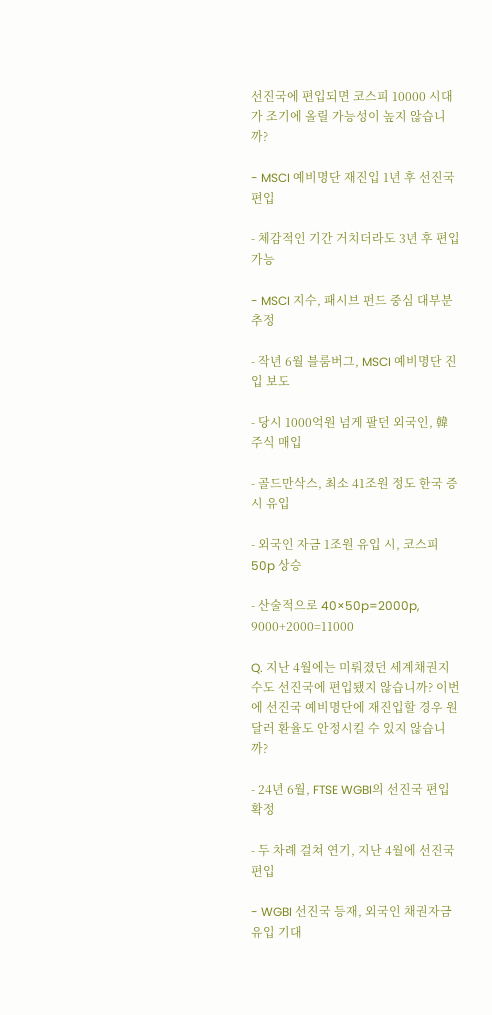선진국에 편입되면 코스피 10000 시대가 조기에 올릴 가능성이 높지 않습니까?

- MSCI 예비명단 재진입 1년 후 선진국 편입

- 체감적인 기간 거치더라도 3년 후 편입 가능

- MSCI 지수, 패시브 펀드 중심 대부분 추정

- 작년 6월 블룸버그, MSCI 예비명단 진입 보도

- 당시 1000억원 넘게 팔던 외국인, 韓 주식 매입

- 골드만삭스, 최소 41조원 정도 한국 증시 유입

- 외국인 자금 1조원 유입 시, 코스피 50p 상승

- 산술적으로 40×50p=2000p, 9000+2000=11000

Q. 지난 4월에는 미뤄졌던 세계채권지수도 선진국에 편입됐지 않습니까? 이번에 선진국 예비명단에 재진입할 경우 원달러 환율도 안정시킬 수 있지 않습니까?

- 24년 6월, FTSE WGBI의 선진국 편입 확정

- 두 차례 걸쳐 연기, 지난 4월에 선진국 편입

- WGBI 선진국 등재, 외국인 채권자금 유입 기대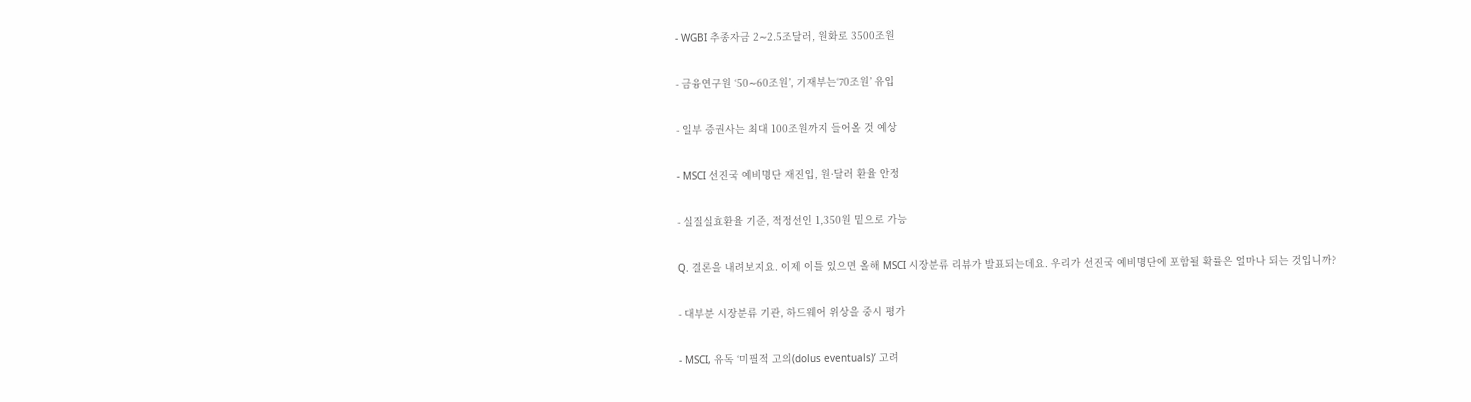- WGBI 추종자금 2∼2.5조달러, 원화로 3500조원

- 금융연구원 ‘50∼60조원’, 기재부는‘70조원’ 유입

- 일부 증권사는 최대 100조원까지 들어올 것 예상

- MSCI 선진국 예비명단 재진입, 원·달러 환율 안정

- 실질실효환율 기준, 적정선인 1,350원 밑으로 가능

Q. 결론을 내려보지요. 이제 이틀 있으면 올해 MSCI 시장분류 리뷰가 발표되는데요. 우리가 선진국 예비명단에 포함될 확률은 얼마나 되는 것입니까?

- 대부분 시장분류 기관, 하드웨어 위상을 중시 평가

- MSCI, 유독 ‘미필적 고의(dolus eventuals)’ 고려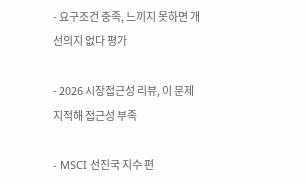- 요구조건 충족, 느끼지 못하면 개선의지 없다 평가

- 2026 시장접근성 리뷰, 이 문제 지적해 접근성 부족

- MSCI 선진국 지수 편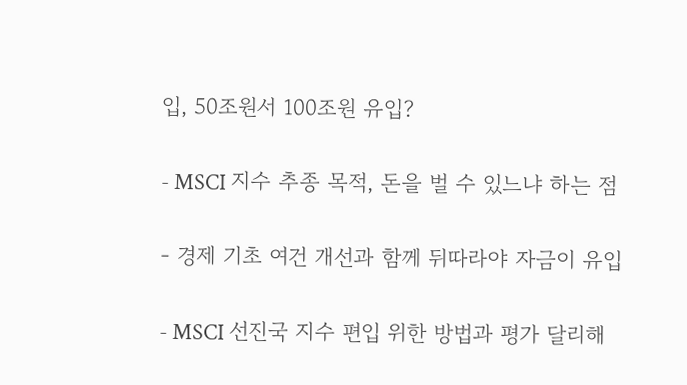입, 50조원서 100조원 유입?

- MSCI 지수 추종 목적, 돈을 벌 수 있느냐 하는 점

- 경제 기초 여건 개선과 함께 뒤따라야 자금이 유입

- MSCI 선진국 지수 편입 위한 방법과 평가 달리해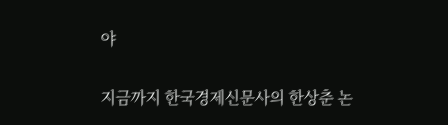야

지금까지 한국경제신문사의 한상춘 논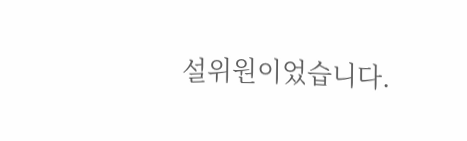설위원이었습니다.